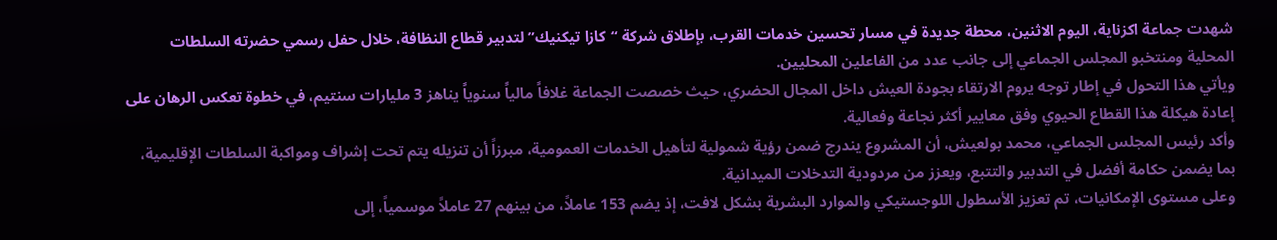شهدت جماعة اكزناية، اليوم الاثنين، محطة جديدة في مسار تحسين خدمات القرب، بإطلاق شركة “كازا تيكنيك” لتدبير قطاع النظافة، خلال حفل رسمي حضرته السلطات المحلية ومنتخبو المجلس الجماعي إلى جانب عدد من الفاعلين المحليين.
ويأتي هذا التحول في إطار توجه يروم الارتقاء بجودة العيش داخل المجال الحضري، حيث خصصت الجماعة غلافاً مالياً سنوياً يناهز 3 مليارات سنتيم، في خطوة تعكس الرهان على إعادة هيكلة هذا القطاع الحيوي وفق معايير أكثر نجاعة وفعالية.
وأكد رئيس المجلس الجماعي، محمد بولعيش، أن المشروع يندرج ضمن رؤية شمولية لتأهيل الخدمات العمومية، مبرزاً أن تنزيله يتم تحت إشراف ومواكبة السلطات الإقليمية، بما يضمن حكامة أفضل في التدبير والتتبع، ويعزز من مردودية التدخلات الميدانية.
وعلى مستوى الإمكانيات، تم تعزيز الأسطول اللوجستيكي والموارد البشرية بشكل لافت، إذ يضم 153 عاملاً، من بينهم 27 عاملاً موسمياً، إلى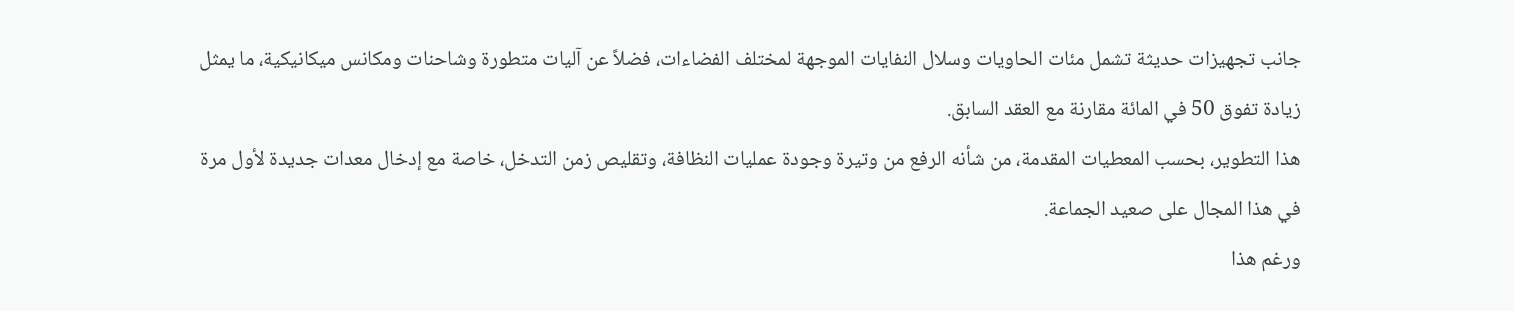جانب تجهيزات حديثة تشمل مئات الحاويات وسلال النفايات الموجهة لمختلف الفضاءات، فضلاً عن آليات متطورة وشاحنات ومكانس ميكانيكية، ما يمثل زيادة تفوق 50 في المائة مقارنة مع العقد السابق.
هذا التطوير، بحسب المعطيات المقدمة، من شأنه الرفع من وتيرة وجودة عمليات النظافة، وتقليص زمن التدخل، خاصة مع إدخال معدات جديدة لأول مرة في هذا المجال على صعيد الجماعة.
ورغم هذا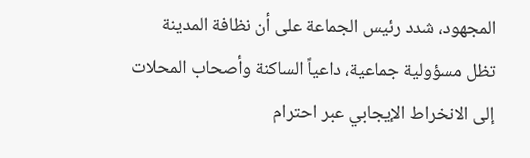المجهود، شدد رئيس الجماعة على أن نظافة المدينة تظل مسؤولية جماعية، داعياً الساكنة وأصحاب المحلات إلى الانخراط الإيجابي عبر احترام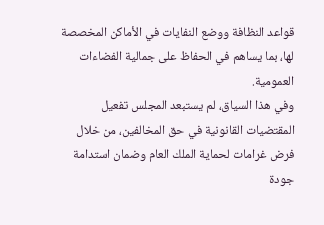قواعد النظافة ووضع النفايات في الأماكن المخصصة لها، بما يساهم في الحفاظ على جمالية الفضاءات العمومية.
وفي هذا السياق، لم يستبعد المجلس تفعيل المقتضيات القانونية في حق المخالفين، من خلال فرض غرامات لحماية الملك العام وضمان استدامة جودة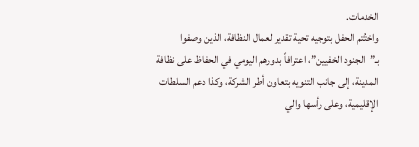الخدمات.
واختُتم الحفل بتوجيه تحية تقدير لعمال النظافة، الذين وصفوا بـ”الجنود الخفيين”، اعترافاً بدورهم اليومي في الحفاظ على نظافة المدينة، إلى جانب التنويه بتعاون أطر الشركة، وكذا دعم السلطات الإقليمية، وعلى رأسها والي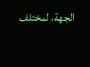الجهة، لمختلف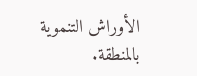الأوراش التنموية بالمنطقة.